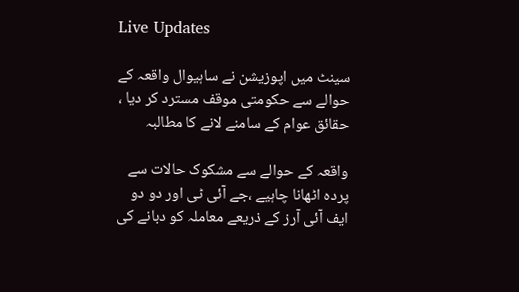Live Updates

سینٹ میں اپوزیشن نے ساہیوال واقعہ کے حوالے سے حکومتی موقف مسترد کر دیا ، حقائق عوام کے سامنے لانے کا مطالبہ

واقعہ کے حوالے سے مشکوک حالات سے پردہ اٹھانا چاہیے ،جے آئی ٹی اور دو دو ایف آئی آرز کے ذریعے معاملہ کو دبانے کی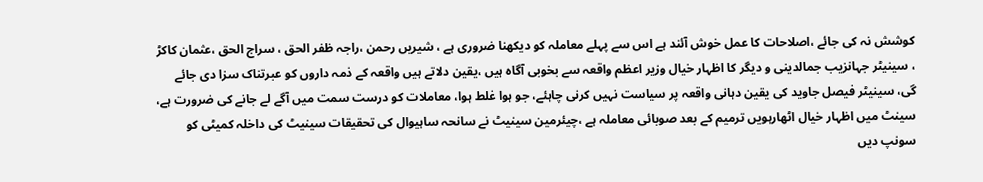کوشش نہ کی جائے ،اصلاحات کا عمل خوش آئند ہے اس سے پہلے معاملہ کو دیکھنا ضروری ہے ، شیریں رحمن ،راجہ ظفر الحق ، سراج الحق ،عثمان کاکڑ ، سینیٹر جہانزیب جمالدینی و دیگر کا اظہار خیال وزیر اعظم واقعہ سے بخوبی آگاہ ہیں ،یقین دلاتے ہیں واقعہ کے ذمہ داروں کو عبرتناک سزا دی جائے گی، سینیٹر فیصل جاوید کی یقین دہانی واقعہ پر سیاست نہیں کرنی چاہئے، جو ہوا غلط ہوا، معاملات کو درست سمت میں آگے لے جانے کی ضرورت ہے، سینٹ میں اظہار خیال اٹھارہویں ترمیم کے بعد صوبائی معاملہ ہے ،چیئرمین سینیٹ نے سانحہ ساہیوال کی تحقیقات سینیٹ کی داخلہ کمیٹی کو سونپ دیں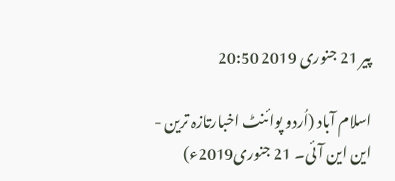پیر 21 جنوری 2019 20:50

اسلام آباد (اُردو پوائنٹ اخبارتازہ ترین - این این آئی۔ 21 جنوری2019ء)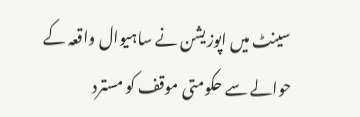سینٹ میں اپوزیشن نے ساہیوال واقعہ کے حوالے سے حکومتی موقف کو مسترد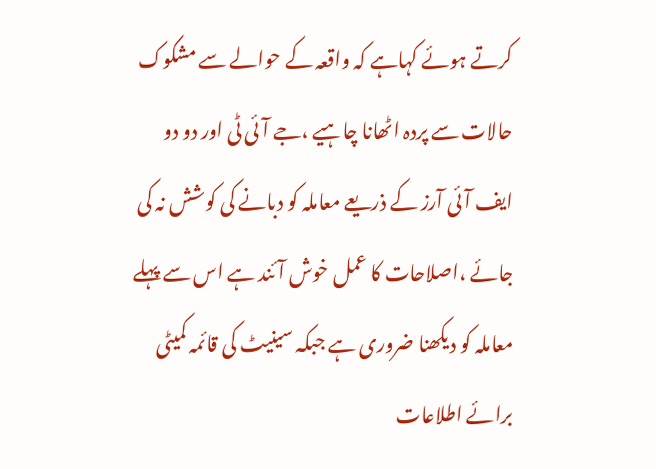کرتے ہوئے کہاہے کہ واقعہ کے حوالے سے مشکوک حالات سے پردہ اٹھانا چاہیے ،جے آئی ٹی اور دو دو ایف آئی آرز کے ذریعے معاملہ کو دبانے کی کوشش نہ کی جائے ،اصلاحات کا عمل خوش آئند ہے اس سے پہلے معاملہ کو دیکھنا ضروری ہے جبکہ سینیٹ کی قائمہ کمیٹی برائے اطلاعات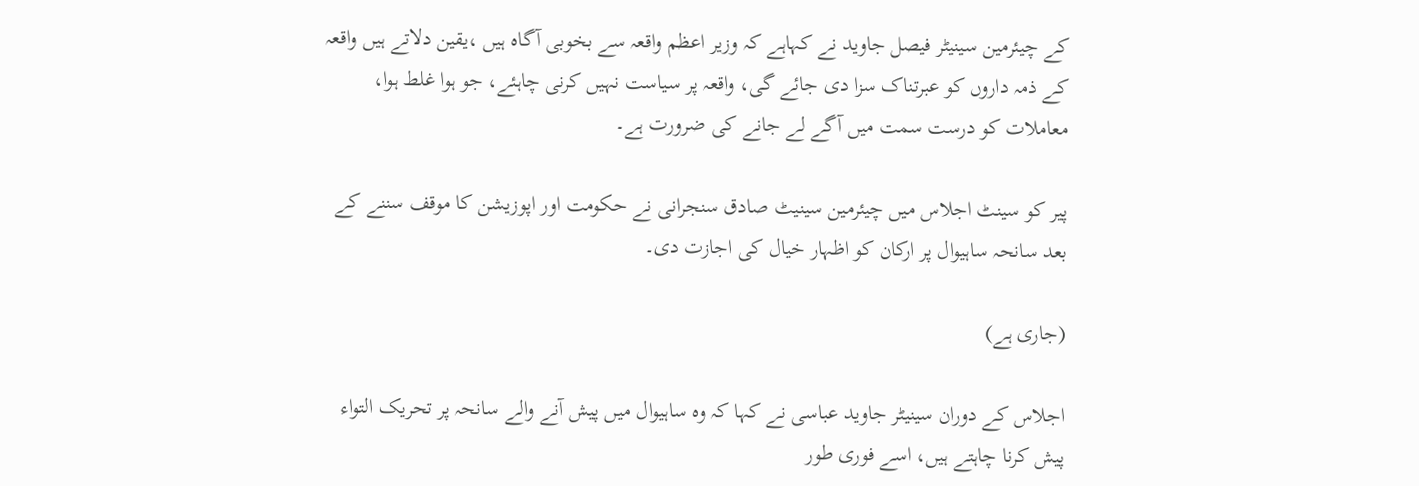کے چیئرمین سینیٹر فیصل جاوید نے کہاہے کہ وزیر اعظم واقعہ سے بخوبی آگاہ ہیں ،یقین دلاتے ہیں واقعہ کے ذمہ داروں کو عبرتناک سزا دی جائے گی، واقعہ پر سیاست نہیں کرنی چاہئے، جو ہوا غلط ہوا، معاملات کو درست سمت میں آگے لے جانے کی ضرورت ہے۔

پیر کو سینٹ اجلاس میں چیئرمین سینیٹ صادق سنجرانی نے حکومت اور اپوزیشن کا موقف سننے کے بعد سانحہ ساہیوال پر ارکان کو اظہار خیال کی اجازت دی۔

(جاری ہے)

اجلاس کے دوران سینیٹر جاوید عباسی نے کہا کہ وہ ساہیوال میں پیش آنے والے سانحہ پر تحریک التواء پیش کرنا چاہتے ہیں، اسے فوری طور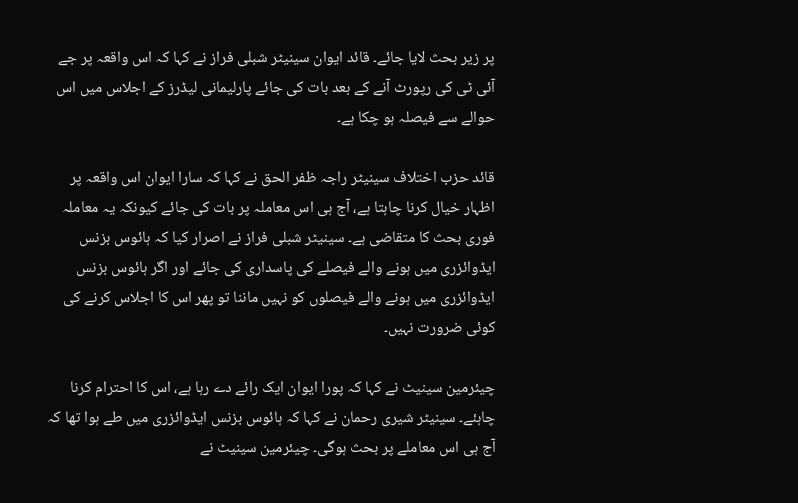پر زیر بحث لایا جائے۔ قائد ایوان سینیٹر شبلی فراز نے کہا کہ اس واقعہ پر جے آئی ٹی کی رپورٹ آنے کے بعد بات کی جائے پارلیمانی لیڈرز کے اجلاس میں اس حوالے سے فیصلہ ہو چکا ہے۔

قائد حزب اختلاف سینیٹر راجہ ظفر الحق نے کہا کہ سارا ایوان اس واقعہ پر اظہار خیال کرنا چاہتا ہے، آج ہی اس معاملہ پر بات کی جائے کیونکہ یہ معاملہ فوری بحث کا متقاضی ہے۔ سینیٹر شبلی فراز نے اصرار کیا کہ ہائوس بزنس ایڈوائزری میں ہونے والے فیصلے کی پاسداری کی جائے اور اگر ہائوس بزنس ایڈوائزری میں ہونے والے فیصلوں کو نہیں ماننا تو پھر اس کا اجلاس کرنے کی کوئی ضرورت نہیں۔

چیئرمین سینیٹ نے کہا کہ پورا ایوان ایک رائے دے رہا ہے، اس کا احترام کرنا چاہئے۔ سینیٹر شیری رحمان نے کہا کہ ہائوس بزنس ایڈوائزری میں طے ہوا تھا کہ آج ہی اس معاملے پر بحث ہوگی۔ چیئرمین سینیٹ نے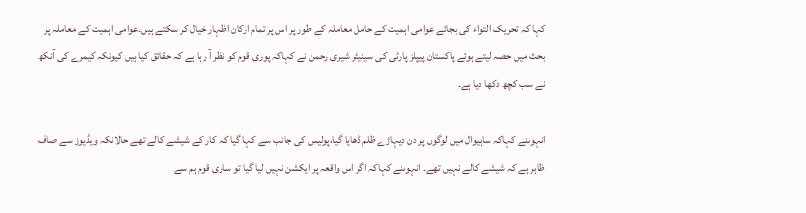کہا کہ تحریک التواء کی بجائے عوامی اہمیت کے حامل معاملہ کے طور پر اس پر تمام ارکان اظہار خیال کر سکتے ہیں۔عوامی اہمیت کے معاملہ پر بحث میں حصہ لیتے ہوئے پاکستان پیپلز پارٹی کی سینیٹر شیری رحمن نے کہاکہ پوری قوم کو نظر آ رہا ہے کہ حقائق کیا ہیں کیونکہ کیمرے کی آنکھ نے سب کچھ دکھا دیا ہے۔

انہوںنے کہاکہ ساہیوال میں لوگوں پر دن دیہاڑے ظلم ڈھایا گیا،پولیس کی جانب سے کہا گیا کہ کار کے شیشے کالے تھے حالانکہ ویڈیوز سے صاف ظاہر ہے کہ شیشے کالے نہیں تھے۔ انہوںنے کہاکہ اگر اس واقعہ پر ایکشن نہیں لیا گیا تو ساری قوم ہم سے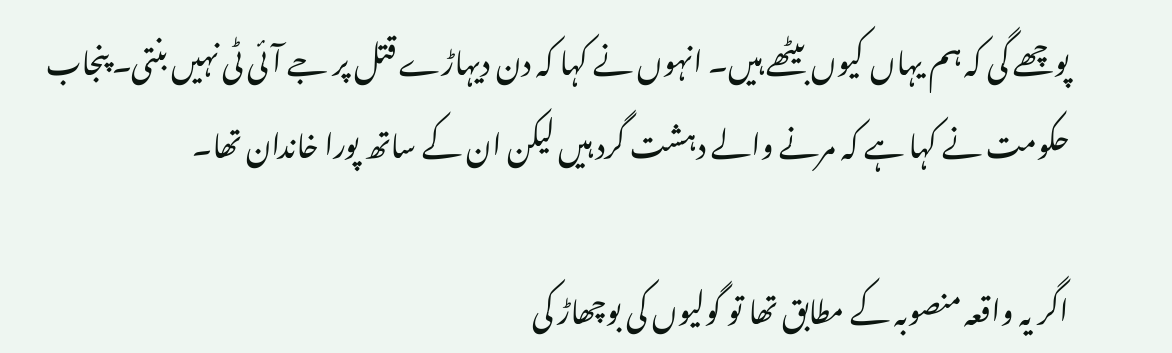پوچھے گی کہ ہم یہاں کیوں بیٹھے ہیں۔ انہوں نے کہا کہ دن دیہاڑے قتل پر جے آئی ٹی نہیں بنتی۔ پنجاب حکومت نے کہا ہے کہ مرنے والے دہشت گرد ہیں لیکن ان کے ساتھ پورا خاندان تھا۔

اگر یہ واقعہ منصوبہ کے مطابق تھا تو گولیوں کی بوچھاڑ کی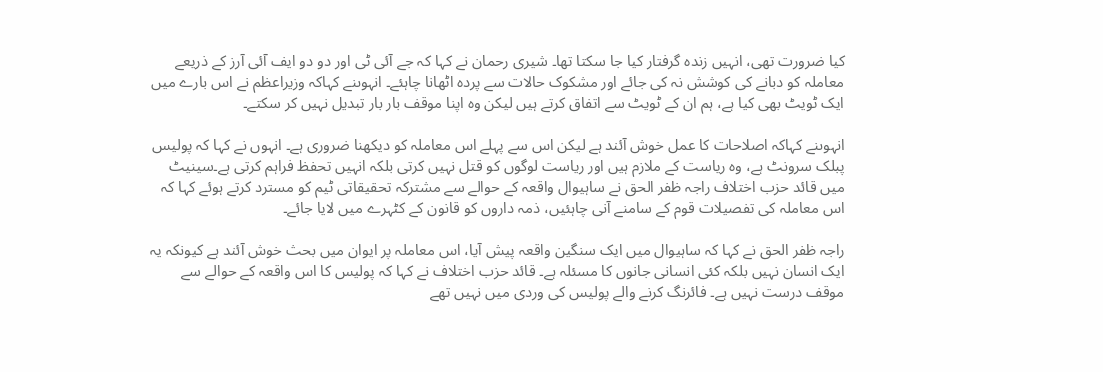کیا ضرورت تھی، انہیں زندہ گرفتار کیا جا سکتا تھا۔ شیری رحمان نے کہا کہ جے آئی ٹی اور دو دو ایف آئی آرز کے ذریعے معاملہ کو دبانے کی کوشش نہ کی جائے اور مشکوک حالات سے پردہ اٹھانا چاہئے۔ انہوںنے کہاکہ وزیراعظم نے اس بارے میں ایک ٹویٹ بھی کیا ہے، ہم ان کے ٹویٹ سے اتفاق کرتے ہیں لیکن وہ اپنا موقف بار بار تبدیل نہیں کر سکتے۔

انہوںنے کہاکہ اصلاحات کا عمل خوش آئند ہے لیکن اس سے پہلے اس معاملہ کو دیکھنا ضروری ہے۔ انہوں نے کہا کہ پولیس پبلک سرونٹ ہے، وہ ریاست کے ملازم ہیں اور ریاست لوگوں کو قتل نہیں کرتی بلکہ انہیں تحفظ فراہم کرتی ہے۔سینیٹ میں قائد حزب اختلاف راجہ ظفر الحق نے ساہیوال واقعہ کے حوالے سے مشترکہ تحقیقاتی ٹیم کو مسترد کرتے ہوئے کہا کہ اس معاملہ کی تفصیلات قوم کے سامنے آنی چاہئیں، ذمہ داروں کو قانون کے کٹہرے میں لایا جائے۔

راجہ ظفر الحق نے کہا کہ ساہیوال میں ایک سنگین واقعہ پیش آیا، اس معاملہ پر ایوان میں بحث خوش آئند ہے کیونکہ یہ ایک انسان نہیں بلکہ کئی انسانی جانوں کا مسئلہ ہے۔ قائد حزب اختلاف نے کہا کہ پولیس کا اس واقعہ کے حوالے سے موقف درست نہیں ہے۔ فائرنگ کرنے والے پولیس کی وردی میں نہیں تھے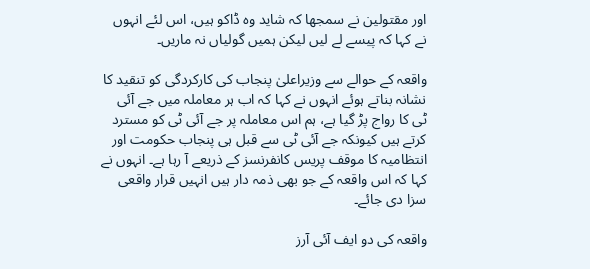اور مقتولین نے سمجھا کہ شاید وہ ڈاکو ہیں، اس لئے انہوں نے کہا کہ پیسے لے لیں لیکن ہمیں گولیاں نہ ماریں۔

واقعہ کے حوالے سے وزیراعلیٰ پنجاب کی کارکردگی کو تنقید کا نشانہ بناتے ہوئے انہوں نے کہا کہ اب ہر معاملہ میں جے آئی ٹی کا رواج پڑ گیا ہے، ہم اس معاملہ پر جے آئی ٹی کو مسترد کرتے ہیں کیونکہ جے آئی ٹی سے قبل ہی پنجاب حکومت اور انتظامیہ کا موقف پریس کانفرنسز کے ذریعے آ رہا ہے۔ انہوں نے کہا کہ اس واقعہ کے جو بھی ذمہ دار ہیں انہیں قرار واقعی سزا دی جائے۔

واقعہ کی دو ایف آئی آرز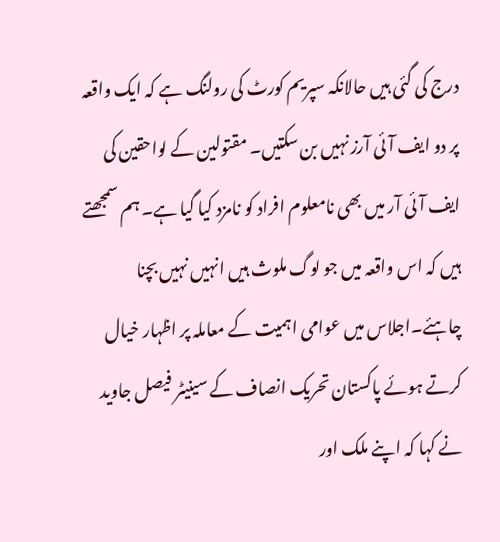درج کی گئی ہیں حالانکہ سپریم کورٹ کی رولنگ ہے کہ ایک واقعہ پر دو ایف آئی آرز نہیں بن سکتیں۔ مقتولین کے لواحقین کی ایف آئی آر میں بھی نامعلوم افراد کو نامزد کیا گیا ہے۔ ہم سمجھتے ہیں کہ اس واقعہ میں جو لوگ ملوث ہیں انہیں نہیں بچنا چاہئے۔اجلاس میں عوامی اہمیت کے معاملہ پر اظہار خیال کرتے ہوئے پاکستان تحریک انصاف کے سینیٹر فیصل جاوید نے کہا کہ اپنے ملک اور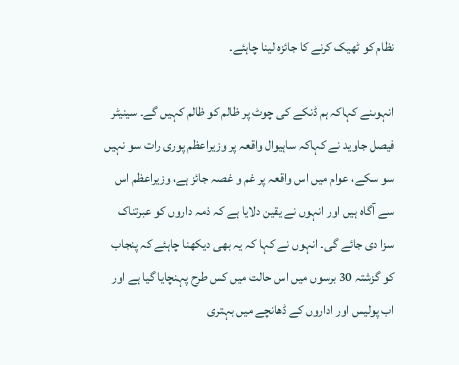نظام کو ٹھیک کرنے کا جائزہ لینا چاہئے۔

انہوںنے کہاکہ ہم ڈنکے کی چوٹ پر ظالم کو ظالم کہیں گے۔ سینیٹر فیصل جاوید نے کہاکہ ساہیوال واقعہ پر وزیراعظم پوری رات سو نہیں سو سکے، عوام میں اس واقعہ پر غم و غصہ جائز ہے، وزیراعظم اس سے آگاہ ہیں اور انہوں نے یقین دلایا ہے کہ ذمہ داروں کو عبرتناک سزا دی جائے گی۔ انہوں نے کہا کہ یہ بھی دیکھنا چاہئے کہ پنجاب کو گزشتہ 30 برسوں میں اس حالت میں کس طرح پہنچایا گیا ہے اور اب پولیس اور اداروں کے ڈھانچے میں بہتری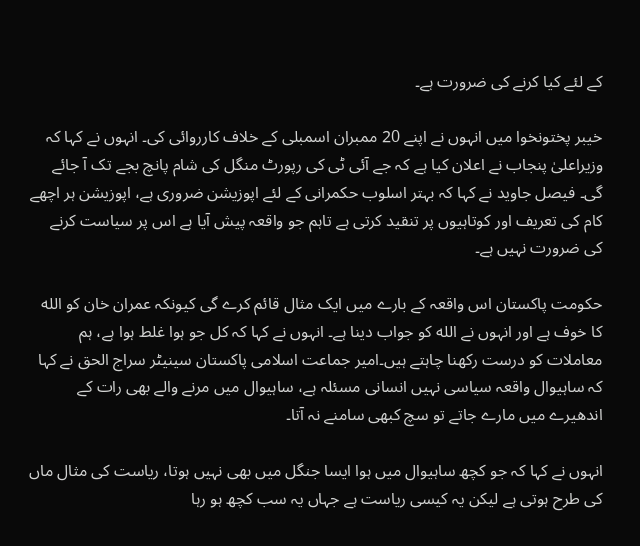کے لئے کیا کرنے کی ضرورت ہے۔

خیبر پختونخوا میں انہوں نے اپنے 20 ممبران اسمبلی کے خلاف کارروائی کی۔ انہوں نے کہا کہ وزیراعلیٰ پنجاب نے اعلان کیا ہے کہ جے آئی ٹی کی رپورٹ منگل کی شام پانچ بجے تک آ جائے گی۔ فیصل جاوید نے کہا کہ بہتر اسلوب حکمرانی کے لئے اپوزیشن ضروری ہے، اپوزیشن ہر اچھے کام کی تعریف اور کوتاہیوں پر تنقید کرتی ہے تاہم جو واقعہ پیش آیا ہے اس پر سیاست کرنے کی ضرورت نہیں ہے۔

حکومت پاکستان اس واقعہ کے بارے میں ایک مثال قائم کرے گی کیونکہ عمران خان کو الله کا خوف ہے اور انہوں نے الله کو جواب دینا ہے۔ انہوں نے کہا کہ کل جو ہوا غلط ہوا ہے، ہم معاملات کو درست رکھنا چاہتے ہیں۔امیر جماعت اسلامی پاکستان سینیٹر سراج الحق نے کہا کہ ساہیوال واقعہ سیاسی نہیں انسانی مسئلہ ہے، ساہیوال میں مرنے والے بھی رات کے اندھیرے میں مارے جاتے تو سچ کبھی سامنے نہ آتا۔

انہوں نے کہا کہ جو کچھ ساہیوال میں ہوا ایسا جنگل میں بھی نہیں ہوتا، ریاست کی مثال ماں کی طرح ہوتی ہے لیکن یہ کیسی ریاست ہے جہاں یہ سب کچھ ہو رہا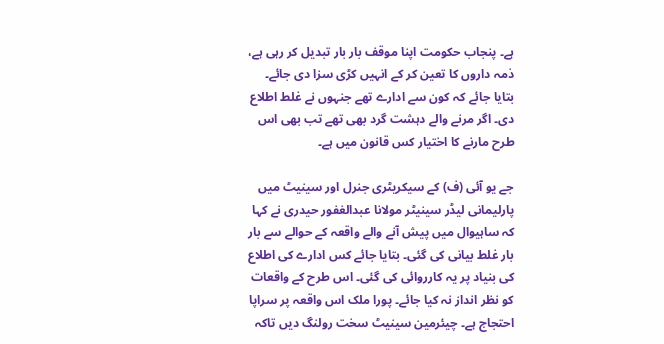ہے۔ پنجاب حکومت اپنا موقف بار بار تبدیل کر رہی ہے، ذمہ داروں کا تعین کر کے انہیں کڑی سزا دی جائے۔ بتایا جائے کہ کون سے ادارے تھے جنہوں نے غلط اطلاع دی۔ اگر مرنے والے دہشت گرد بھی تھے تب بھی اس طرح مارنے کا اختیار کس قانون میں ہے۔

جے یو آئی (ف) کے سیکریٹری جنرل اور سینیٹ میں پارلیمانی لیڈر سینیٹر مولانا عبدالغفور حیدری نے کہا کہ ساہیوال میں پیش آنے والے واقعہ کے حوالے سے بار بار غلط بیانی کی گئی۔ بتایا جائے کس ادارے کی اطلاع کی بنیاد پر یہ کارروائی کی گئی۔ اس طرح کے واقعات کو نظر انداز نہ کیا جائے۔ پورا ملک اس واقعہ پر سراپا احتجاج ہے۔ چیئرمین سینیٹ سخت رولنگ دیں تاکہ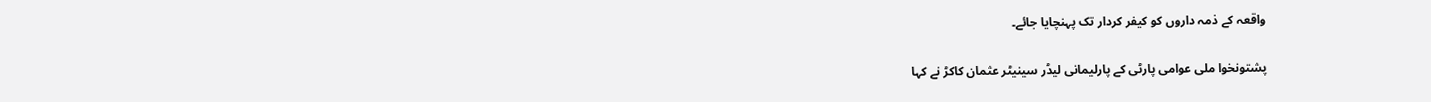واقعہ کے ذمہ داروں کو کیفر کردار تک پہنچایا جائے۔

پشتونخوا ملی عوامی پارٹی کے پارلیمانی لیڈر سینیٹر عثمان کاکڑ نے کہا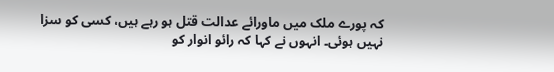کہ پورے ملک میں ماورائے عدالت قتل ہو رہے ہیں، کسی کو سزا نہیں ہوئی۔ انہوں نے کہا کہ رائو انوار کو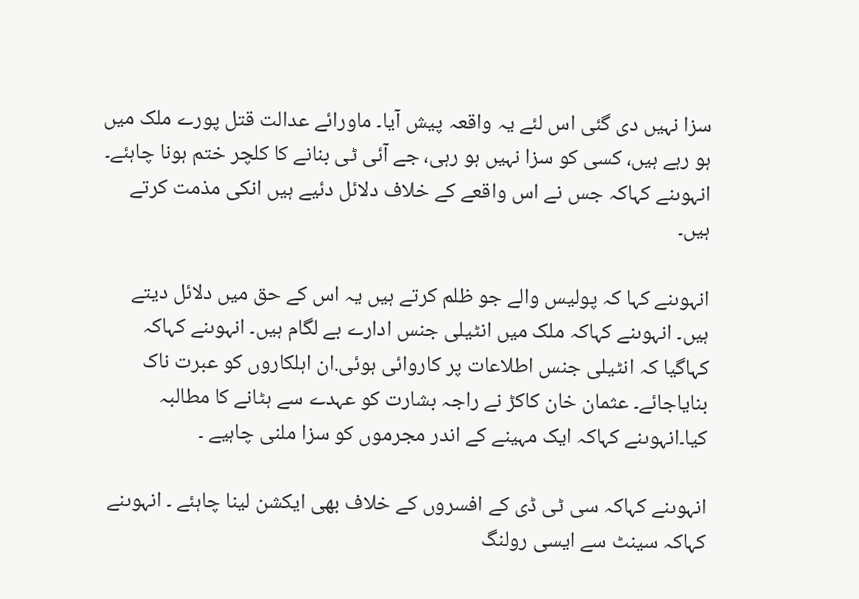سزا نہیں دی گئی اس لئے یہ واقعہ پیش آیا۔ ماورائے عدالت قتل پورے ملک میں ہو رہے ہیں، کسی کو سزا نہیں ہو رہی، جے آئی ٹی بنانے کا کلچر ختم ہونا چاہئے۔ انہوںنے کہاکہ جس نے اس واقعے کے خلاف دلائل دئیے ہیں انکی مذمت کرتے ہیں۔

انہوںنے کہا کہ پولیس والے جو ظلم کرتے ہیں یہ اس کے حق میں دلائل دیتے ہیں۔ انہوںنے کہاکہ ملک میں انٹیلی جنس ادارے بے لگام ہیں۔ انہوںنے کہاکہ کہاگیا کہ انٹیلی جنس اطلاعات پر کاروائی ہوئی.ان اہلکاروں کو عبرت ناک بنایاجائے۔ عثمان خان کاکڑ نے راجہ بشارت کو عہدے سے ہٹانے کا مطالبہ کیا۔انہوںنے کہاکہ ایک مہینے کے اندر مجرموں کو سزا ملنی چاہیے ۔

انہوںنے کہاکہ سی ٹی ڈی کے افسروں کے خلاف بھی ایکشن لینا چاہئے ۔ انہوںنے کہاکہ سینٹ سے ایسی رولنگ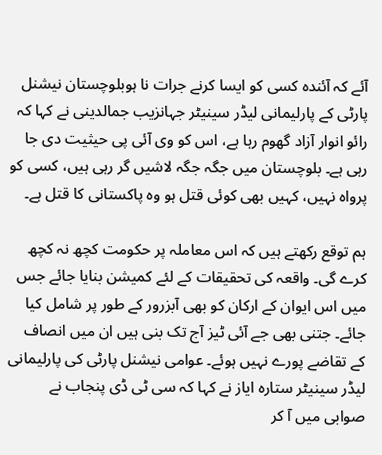آئے کہ آئندہ کسی کو ایسا کرنے جرات نا ہوبلوچستان نیشنل پارٹی کے پارلیمانی لیڈر سینیٹر جہانزیب جمالدینی نے کہا کہ رائو انوار آزاد گھوم رہا ہے، اس کو وی آئی پی حیثیت دی جا رہی ہے۔ بلوچستان میں جگہ جگہ لاشیں گر رہی ہیں، کسی کو پرواہ نہیں، کہیں بھی کوئی قتل ہو وہ پاکستانی کا قتل ہے۔

ہم توقع رکھتے ہیں کہ اس معاملہ پر حکومت کچھ نہ کچھ کرے گی۔ واقعہ کی تحقیقات کے لئے کمیشن بنایا جائے جس میں اس ایوان کے ارکان کو بھی آبزرور کے طور پر شامل کیا جائے۔ جتنی بھی جے آئی ٹیز آج تک بنی ہیں ان میں انصاف کے تقاضے پورے نہیں ہوئے۔ عوامی نیشنل پارٹی کی پارلیمانی لیڈر سینیٹر ستارہ ایاز نے کہا کہ سی ٹی ڈی پنجاب نے صوابی میں آ کر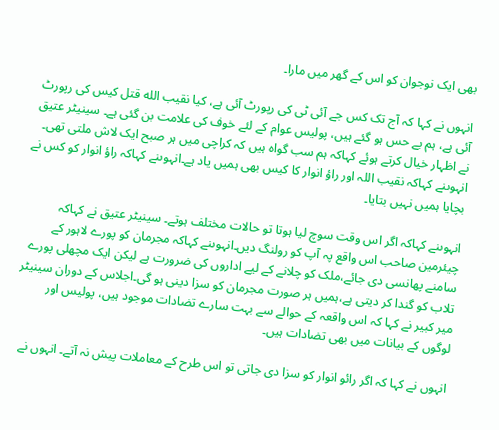بھی ایک نوجوان کو اس کے گھر میں مارا۔

انہوں نے کہا کہ آج تک کس جے آئی ٹی کی رپورٹ آئی ہے، کیا نقیب الله قتل کیس کی رپورٹ آئی ہے، ہم بے حس ہو گئے ہیں، پولیس عوام کے لئے خوف کی علامت بن گئی ہے۔ سینیٹر عتیق نے اظہار خیال کرتے ہوئے کہاکہ ہم سب گواہ ہیں کہ کراچی میں ہر صبح ایک لاش ملتی تھی۔ انہوںنے کہاکہ نقیب اللہ اور راؤ انوار کا کیس بھی ہمیں یاد ہے۔انہوںنے کہاکہ راؤ انوار کو کس نے بچایا ہمیں نہیں بتایا۔

انہوںنے کہاکہ اگر اس وقت سوچ لیا ہوتا تو حالات مختلف ہوتے۔ سینیٹر عتیق نے کہاکہ چیئرمین صاحب اس واقع پہ آپ کو رولنگ دیں۔انہوںنے کہاکہ مجرمان کو پورے لاہور کے سامنے پھانسی دی جائے،ملک کو چلانے کے لیے اداروں کی ضرورت ہے لیکن ایک مچھلی پورے تلاب کو گندا کر دیتی ہے،ہمیں ہر صورت مجرمان کو سزا دینی ہو گی۔اجلاس کے دوران سینیٹر میر کبیر نے کہا کہ اس واقعہ کے حوالے سے بہت سارے تضادات موجود ہیں، پولیس اور لوگوں کے بیانات میں بھی تضادات ہیں۔

انہوں نے کہا کہ اگر رائو انوار کو سزا دی جاتی تو اس طرح کے معاملات پیش نہ آتے۔ انہوں نے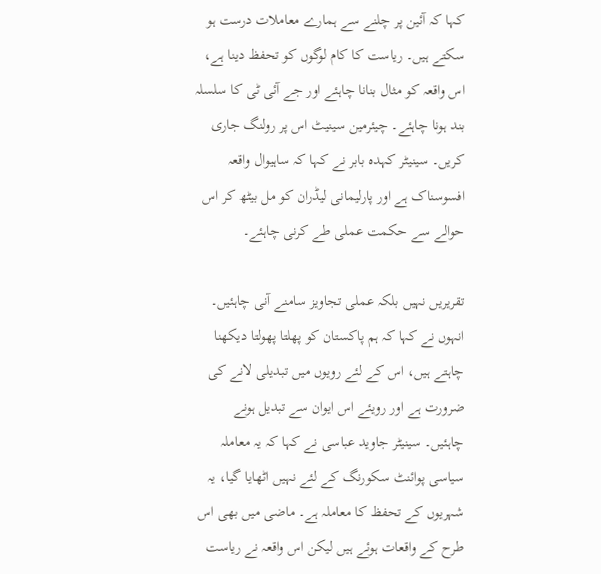کہا کہ آئین پر چلنے سے ہمارے معاملات درست ہو سکتے ہیں۔ ریاست کا کام لوگوں کو تحفظ دینا ہے، اس واقعہ کو مثال بنانا چاہئے اور جے آئی ٹی کا سلسلہ بند ہونا چاہئے۔ چیئرمین سینیٹ اس پر رولنگ جاری کریں۔ سینیٹر کہدہ بابر نے کہا کہ ساہیوال واقعہ افسوسناک ہے اور پارلیمانی لیڈران کو مل بیٹھ کر اس حوالے سے حکمت عملی طے کرنی چاہئے۔

تقریریں نہیں بلکہ عملی تجاویز سامنے آنی چاہئیں۔ انہوں نے کہا کہ ہم پاکستان کو پھلتا پھولتا دیکھنا چاہتے ہیں، اس کے لئے رویوں میں تبدیلی لانے کی ضرورت ہے اور رویئے اس ایوان سے تبدیل ہونے چاہئیں۔ سینیٹر جاوید عباسی نے کہا کہ یہ معاملہ سیاسی پوائنٹ سکورنگ کے لئے نہیں اٹھایا گیا، یہ شہریوں کے تحفظ کا معاملہ ہے۔ ماضی میں بھی اس طرح کے واقعات ہوئے ہیں لیکن اس واقعہ نے ریاست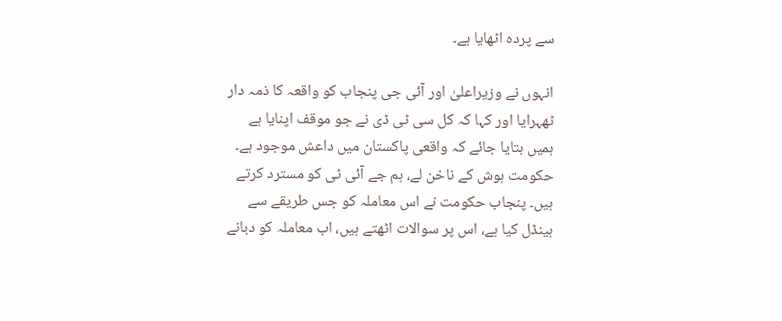سے پردہ اٹھایا ہے۔

انہوں نے وزیراعلیٰ اور آئی جی پنجاب کو واقعہ کا ذمہ دار ٹھہرایا اور کہا کہ کل سی ٹی ڈی نے جو موقف اپنایا ہے ہمیں بتایا جائے کہ واقعی پاکستان میں داعش موجود ہے۔ حکومت ہوش کے ناخن لے، ہم جے آئی ٹی کو مسترد کرتے ہیں۔ پنجاب حکومت نے اس معاملہ کو جس طریقے سے ہینڈل کیا ہے، اس پر سوالات اٹھتے ہیں، اب معاملہ کو دبانے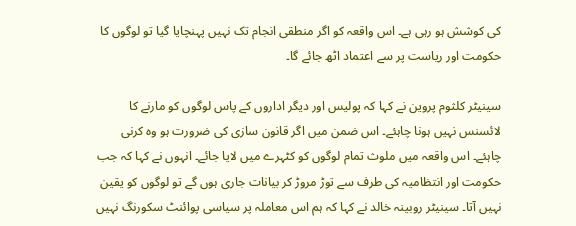کی کوشش ہو رہی ہے۔ اس واقعہ کو اگر منطقی انجام تک نہیں پہنچایا گیا تو لوگوں کا حکومت اور ریاست پر سے اعتماد اٹھ جائے گا۔

سینیٹر کلثوم پروین نے کہا کہ پولیس اور دیگر اداروں کے پاس لوگوں کو مارنے کا لائسنس نہیں ہونا چاہئے۔ اس ضمن میں اگر قانون سازی کی ضرورت ہو وہ کرنی چاہئے۔ اس واقعہ میں ملوث تمام لوگوں کو کٹہرے میں لایا جائے۔ انہوں نے کہا کہ جب حکومت اور انتظامیہ کی طرف سے توڑ مروڑ کر بیانات جاری ہوں گے تو لوگوں کو یقین نہیں آتا۔ سینیٹر روبینہ خالد نے کہا کہ ہم اس معاملہ پر سیاسی پوائنٹ سکورنگ نہیں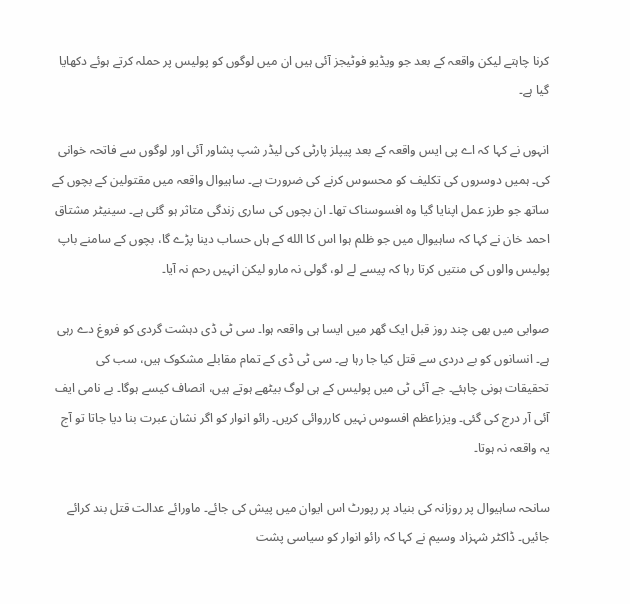کرنا چاہتے لیکن واقعہ کے بعد جو ویڈیو فوٹیجز آئی ہیں ان میں لوگوں کو پولیس پر حملہ کرتے ہوئے دکھایا گیا ہے۔

انہوں نے کہا کہ اے پی ایس واقعہ کے بعد پیپلز پارٹی کی لیڈر شپ پشاور آئی اور لوگوں سے فاتحہ خوانی کی۔ ہمیں دوسروں کی تکلیف کو محسوس کرنے کی ضرورت ہے۔ ساہیوال واقعہ میں مقتولین کے بچوں کے ساتھ جو طرز عمل اپنایا گیا وہ افسوسناک تھا۔ ان بچوں کی ساری زندگی متاثر ہو گئی ہے۔ سینیٹر مشتاق احمد خان نے کہا کہ ساہیوال میں جو ظلم ہوا اس کا الله کے ہاں حساب دینا پڑے گا، بچوں کے سامنے باپ پولیس والوں کی منتیں کرتا رہا کہ پیسے لے لو، گولی نہ مارو لیکن انہیں رحم نہ آیا۔

صوابی میں بھی چند روز قبل ایک گھر میں ایسا ہی واقعہ ہوا۔ سی ٹی ڈی دہشت گردی کو فروغ دے رہی ہے۔ انسانوں کو بے دردی سے قتل کیا جا رہا ہے۔ سی ٹی ڈی کے تمام مقابلے مشکوک ہیں، سب کی تحقیقات ہونی چاہئے۔ جے آئی ٹی میں پولیس کے ہی لوگ بیٹھے ہوتے ہیں، انصاف کیسے ہوگا۔ بے نامی ایف آئی آر درج کی گئی۔ ویزراعظم افسوس نہیں کارروائی کریں۔ رائو انوار کو اگر نشان عبرت بنا دیا جاتا تو آج یہ واقعہ نہ ہوتا۔

سانحہ ساہیوال پر روزانہ کی بنیاد پر رپورٹ اس ایوان میں پیش کی جائے۔ ماورائے عدالت قتل بند کرائے جائیں۔ ڈاکٹر شہزاد وسیم نے کہا کہ رائو انوار کو سیاسی پشت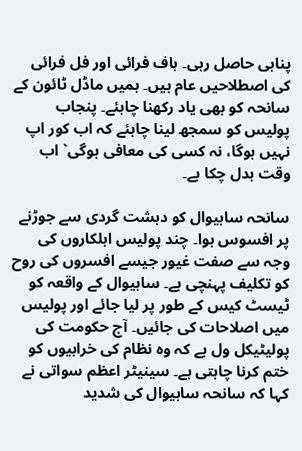پناہی حاصل رہی۔ ہاف فرائی اور فل فرائی کی اصطلاحیں عام ہیں۔ ہمیں ماڈل ٹائون کے سانحہ کو بھی یاد رکھنا چاہئے۔ پنجاب پولیس کو سمجھ لینا چاہئے کہ اب کور اپ نہیں ہوگا، نہ کسی کی معافی ہوگی` اب وقت بدل چکا ہے۔

سانحہ ساہیوال کو دہشت گردی سے جوڑنے پر افسوس ہوا۔ چند پولیس اہلکاروں کی وجہ سے صفت غیور جیسے افسروں کی روح کو تکلیف پہنچی ہے۔ ساہیوال کے واقعہ کو ٹیسٹ کیس کے طور پر لیا جائے اور پولیس میں اصلاحات کی جائیں۔ آج حکومت کی پولیٹیکل ول ہے کہ وہ نظام کی خرابیوں کو ختم کرنا چاہتی ہے۔ سینیٹر اعظم سواتی نے کہا کہ سانحہ ساہیوال کی شدید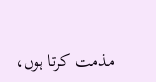مذمت کرتا ہوں،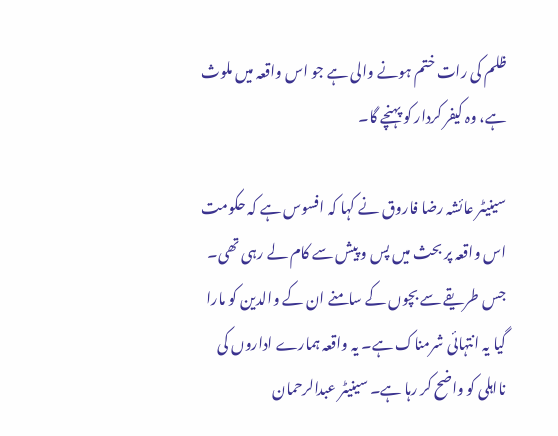ظلم کی رات ختم ہونے والی ہے جو اس واقعہ میں ملوث ہے، وہ کیفر کردار کو پہنچے گا۔

سینیٹر عائشہ رضا فاروق نے کہا کہ افسوس ہے کہ حکومت اس واقعہ پر بحث میں پس و پیش سے کام لے رہی تھی۔ جس طریقے سے بچوں کے سامنے ان کے والدین کو مارا گیا یہ انتہائی شرمناک ہے۔ یہ واقعہ ہمارے اداروں کی نااہلی کو واضح کر رہا ہے۔ سینیٹر عبدالرحمان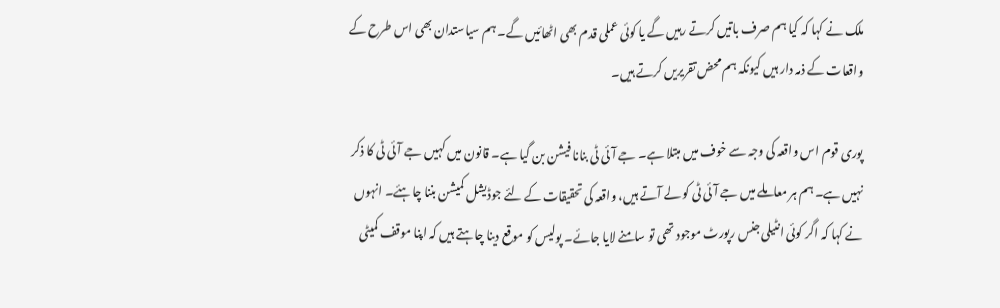ملک نے کہا کہ کیا ہم صرف باتیں کرتے رہیں گے یا کوئی عملی قدم بھی اٹھائیں گے۔ ہم سیاستدان بھی اس طرح کے واقعات کے ذمہ دار ہیں کیونکہ ہم محض تقریریں کرتے ہیں۔

پوری قوم اس واقعہ کی وجہ سے خوف میں مبتلا ہے۔ جے آئی ٹی بنانا فیشن بن گیا ہے۔ قانون میں کہیں جے آئی ٹی کا ذکر نہیں ہے۔ ہم ہر معاملے میں جے آئی ٹی کو لے آتے ہیں، واقعہ کی تحقیقات کے لئے جوڈیشل کمیشن بننا چاہئے۔ انہوں نے کہا کہ اگر کوئی انٹیلی جنس رپورٹ موجود تھی تو سامنے لایا جائے۔ پولیس کو موقع دینا چاہتے ہیں کہ اپنا موقف کمیٹی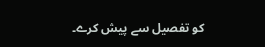کو تفصیل سے پیش کرے۔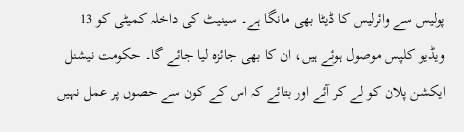پولیس سے وائرلیس کا ڈیٹا بھی مانگا ہے۔ سینیٹ کی داخلہ کمیٹی کو 13 ویڈیو کلپس موصول ہوئے ہیں، ان کا بھی جائزہ لیا جائے گا۔ حکومت نیشنل ایکشن پلان کو لے کر آئے اور بتائے کہ اس کے کون سے حصوں پر عمل نہیں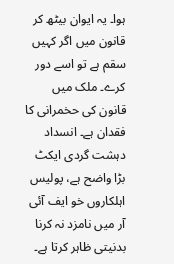ہوا۔ یہ ایوان بیٹھ کر قانون میں اگر کہیں سقم ہے تو اسے دور کرے۔ ملک میں قانون کی حخمرانی کا فقدان ہے۔ انسداد دہشت گردی ایکٹ بڑا واضح ہے، پولیس اہلکاروں خو ایف آئی آر میں نامزد نہ کرنا بدنیتی ظاہر کرتا ہے۔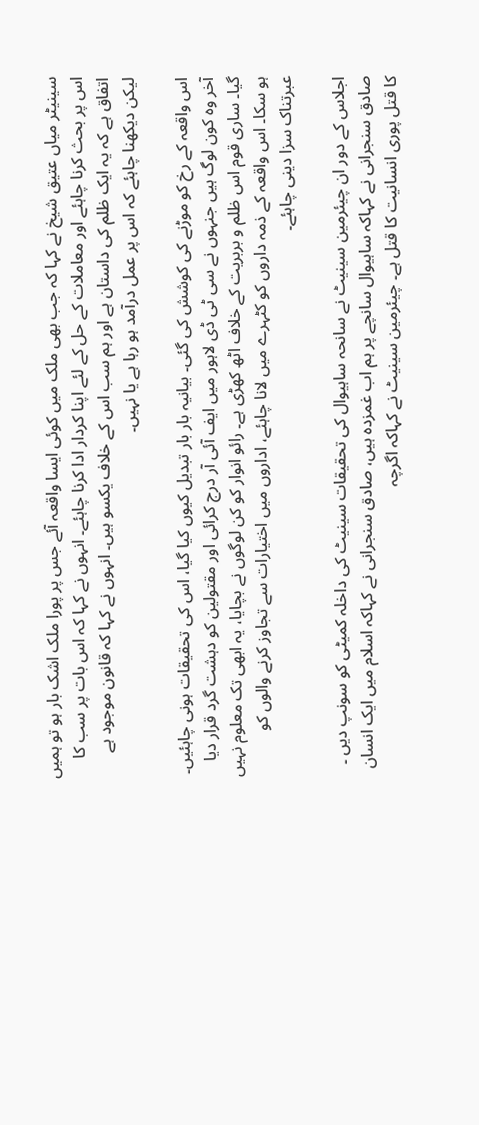سینیٹر میاں عتیق شیخ نے کہا کہ جب بھی ملک میں کوئی ایسا واقعہ آئے جس پر پورا ملک اشک بار ہو تو ہمیں اس پر بحث کرنا چاہئے اور معاملات کے حل کے لئے اپنا کردار ادا کرنا چاہئے۔ انہوں نے کہا کہ اس بات پر سب کا اتفاق ہے کہ یہ ایک ظلم کی داستان ہے اور ہم سب اس کے خلاف یکسو ہیں۔ انہوں نے کہا کہ قانون موجود ہے لیکن دیکھنا چاہئے کہ اس پر عمل درآمد ہو رہا ہے یا نہیں۔

اس واقعہ کے رخ کو موڑنے کی کوشش کی گئی۔ بیانیہ بار بار تبدیل کیوں کیا گیا، اس کی تحقیقات ہونی چاہئیں۔ آخر وہ کون لوگ ہیں جنہوں نے سی ٹی ڈی لاہور میں ایف آئی آر درج کرائی اور مقتولین کو دہشت گرد قرار دیا گیا۔ ساری قوم اس ظلم و بربریت کے خلاف اٹھ کھڑی ہے۔ رائو انوار کو کن لوگوں نے بچایا، یہ ابھی تک معلوم نہیں ہو سکا۔ اس واقعہ کے ذمہ داروں کو کٹہرے میں لانا چاہئے، اداروں میں اختیارات سے تجاوز کرنے والوں کو عبرتناک سزا دینی چاہئے۔

اجلاس کے دور ان چیئرمین سینیٹ نے سانحہ ساہیوال کی تحقیقات سینیٹ کی داخلہ کمیٹی کو سونپ دیں ۔ صادق سنجرانی نے کہاکہ ساہیوال سانچے پر ہم اب غمزدہ ہیں، صادق سنجرانی نے کہاکہ اسلام میں ایک انسان کا قتل پوری انسانیت کا قتل ہے۔ چیئرمین سینیٹ نے کہاکہ اگرچہ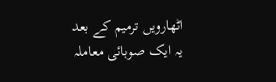اٹھارویں ترمیم کے بعد یہ ایک صوبائی معاملہ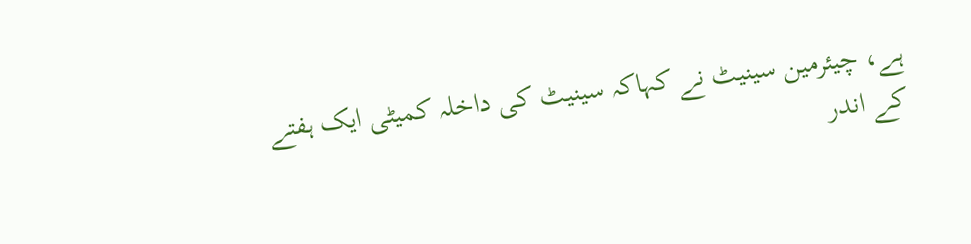ہے، چیئرمین سینیٹ نے کہاکہ سینیٹ کی داخلہ کمیٹی ایک ہفتے کے اندر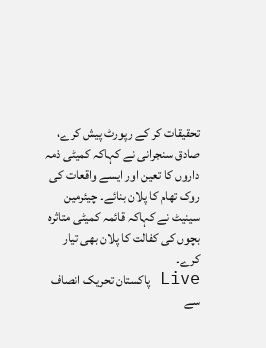تحقیقات کر کے رپورٹ پیش کرے، صادق سنجرانی نے کہاکہ کمیٹی ذمہ داروں کا تعین اور ایسے واقعات کی روک تھام کا پلان بنائے۔ چیئرمین سینیٹ نے کہاکہ قائمہ کمیٹی متاثرہ بچوں کی کفالت کا پلان بھی تیار کرے۔
Live پاکستان تحریک انصاف سے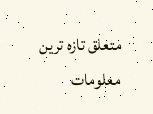متعلق تازہ ترین معلومات